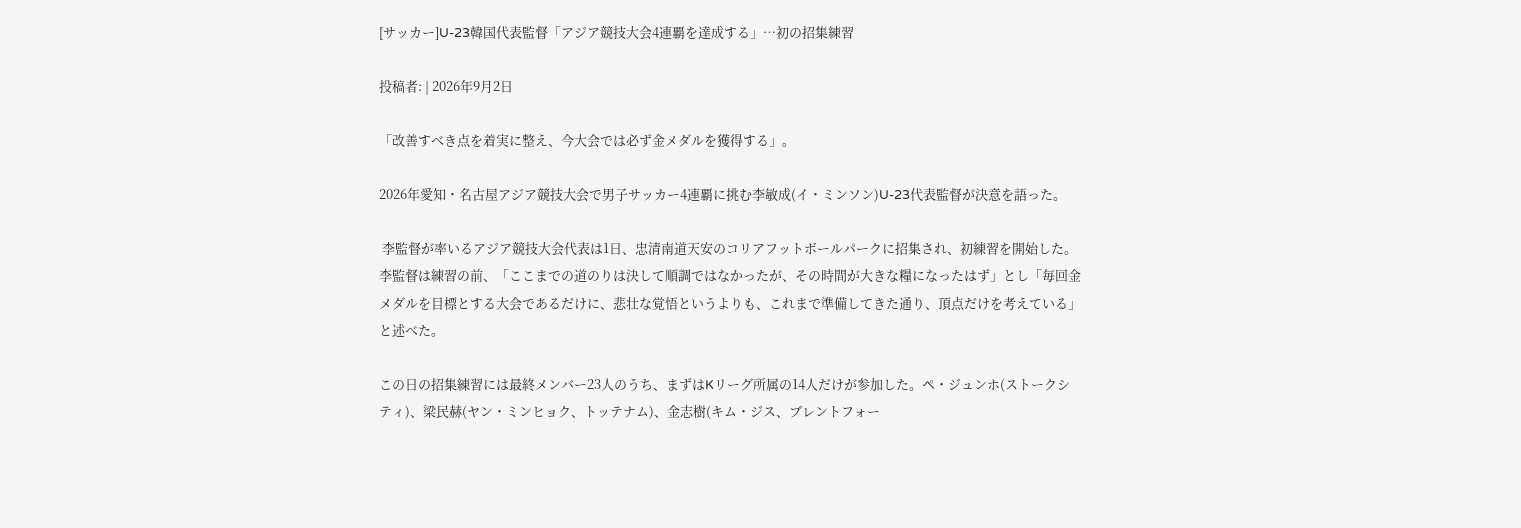[サッカー]U-23韓国代表監督「アジア競技大会4連覇を達成する」…初の招集練習

投稿者: | 2026年9月2日

「改善すべき点を着実に整え、今大会では必ず金メダルを獲得する」。

2026年愛知・名古屋アジア競技大会で男子サッカー4連覇に挑む李敏成(イ・ミンソン)U-23代表監督が決意を語った。

 李監督が率いるアジア競技大会代表は1日、忠清南道天安のコリアフットボールパークに招集され、初練習を開始した。李監督は練習の前、「ここまでの道のりは決して順調ではなかったが、その時間が大きな糧になったはず」とし「毎回金メダルを目標とする大会であるだけに、悲壮な覚悟というよりも、これまで準備してきた通り、頂点だけを考えている」と述べた。

この日の招集練習には最終メンバー23人のうち、まずはKリーグ所属の14人だけが参加した。ペ・ジュンホ(ストークシティ)、梁民赫(ヤン・ミンヒョク、トッテナム)、金志樹(キム・ジス、ブレントフォー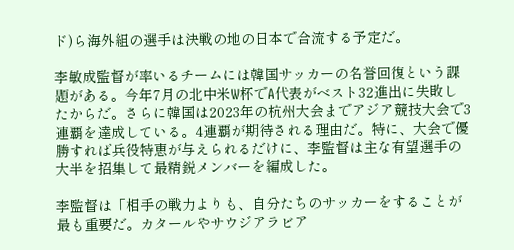ド)ら海外組の選手は決戦の地の日本で合流する予定だ。

李敏成監督が率いるチームには韓国サッカーの名誉回復という課題がある。今年7月の北中米W杯でA代表がベスト32進出に失敗したからだ。さらに韓国は2023年の杭州大会までアジア競技大会で3連覇を達成している。4連覇が期待される理由だ。特に、大会で優勝すれば兵役特恵が与えられるだけに、李監督は主な有望選手の大半を招集して最精鋭メンバーを編成した。

李監督は「相手の戦力よりも、自分たちのサッカーをすることが最も重要だ。カタールやサウジアラビア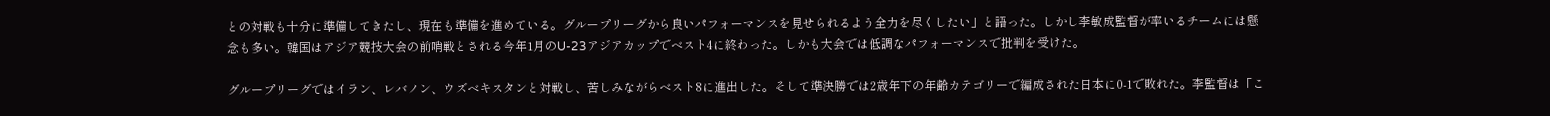との対戦も十分に準備してきたし、現在も準備を進めている。グループリーグから良いパフォーマンスを見せられるよう全力を尽くしたい」と語った。しかし李敏成監督が率いるチームには懸念も多い。韓国はアジア競技大会の前哨戦とされる今年1月のU-23アジアカップでベスト4に終わった。しかも大会では低調なパフォーマンスで批判を受けた。

グループリーグではイラン、レバノン、ウズベキスタンと対戦し、苦しみながらベスト8に進出した。そして準決勝では2歳年下の年齢カテゴリーで編成された日本に0-1で敗れた。李監督は「こ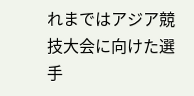れまではアジア競技大会に向けた選手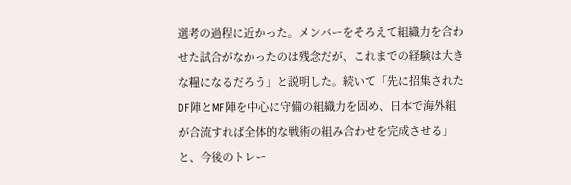選考の過程に近かった。メンバーをそろえて組織力を合わせた試合がなかったのは残念だが、これまでの経験は大きな糧になるだろう」と説明した。続いて「先に招集されたDF陣とMF陣を中心に守備の組織力を固め、日本で海外組が合流すれば全体的な戦術の組み合わせを完成させる」と、今後のトレー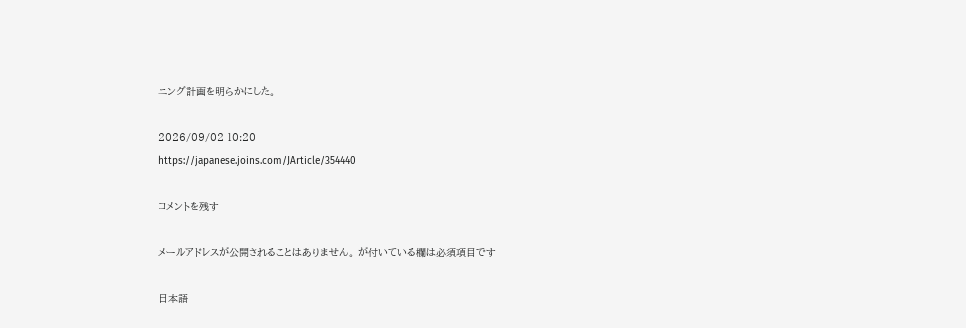ニング計画を明らかにした。

2026/09/02 10:20
https://japanese.joins.com/JArticle/354440

コメントを残す

メールアドレスが公開されることはありません。 が付いている欄は必須項目です

日本語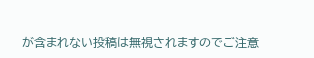が含まれない投稿は無視されますのでご注意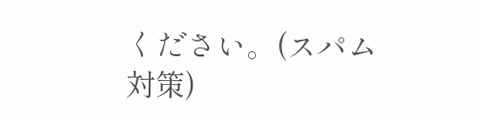ください。(スパム対策)